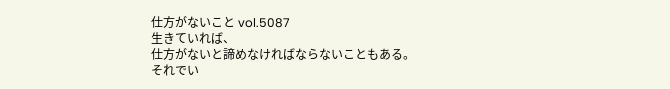仕方がないこと vol.5087
生きていれば、
仕方がないと諦めなければならないこともある。
それでい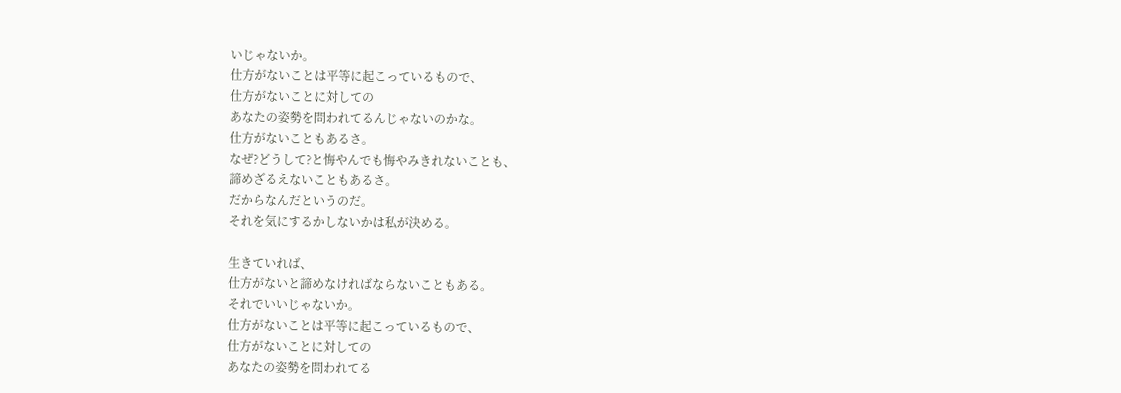いじゃないか。
仕方がないことは平等に起こっているもので、
仕方がないことに対しての
あなたの姿勢を問われてるんじゃないのかな。
仕方がないこともあるさ。
なぜ?どうして?と悔やんでも悔やみきれないことも、
諦めざるえないこともあるさ。
だからなんだというのだ。
それを気にするかしないかは私が決める。

生きていれば、
仕方がないと諦めなければならないこともある。
それでいいじゃないか。
仕方がないことは平等に起こっているもので、
仕方がないことに対しての
あなたの姿勢を問われてる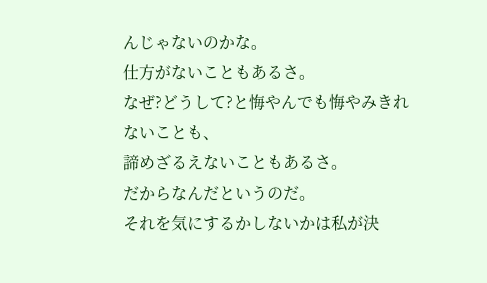んじゃないのかな。
仕方がないこともあるさ。
なぜ?どうして?と悔やんでも悔やみきれないことも、
諦めざるえないこともあるさ。
だからなんだというのだ。
それを気にするかしないかは私が決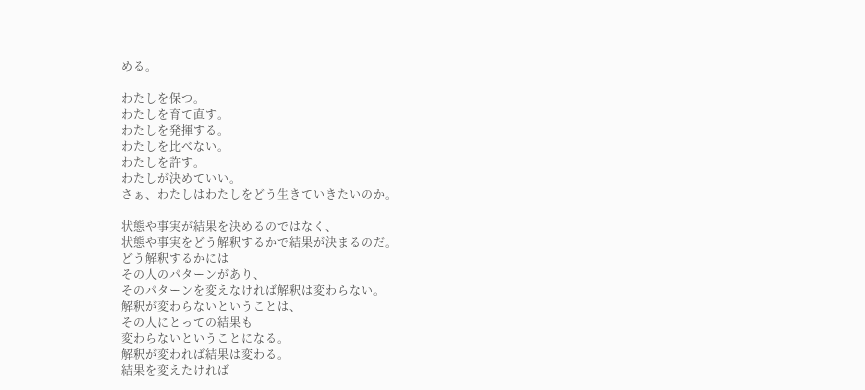める。

わたしを保つ。
わたしを育て直す。
わたしを発揮する。
わたしを比べない。
わたしを許す。
わたしが決めていい。
さぁ、わたしはわたしをどう生きていきたいのか。

状態や事実が結果を決めるのではなく、
状態や事実をどう解釈するかで結果が決まるのだ。
どう解釈するかには
その人のパターンがあり、
そのパターンを変えなければ解釈は変わらない。
解釈が変わらないということは、
その人にとっての結果も
変わらないということになる。
解釈が変われば結果は変わる。
結果を変えたければ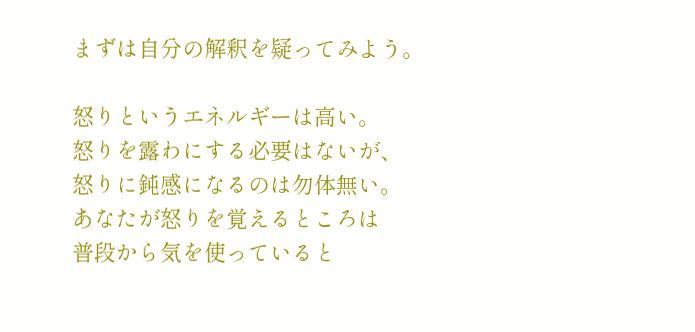まずは自分の解釈を疑ってみよう。

怒りというエネルギーは高い。
怒りを露わにする必要はないが、
怒りに鈍感になるのは勿体無い。
あなたが怒りを覚えるところは
普段から気を使っていると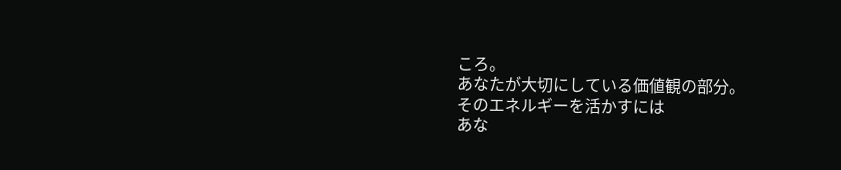ころ。
あなたが大切にしている価値観の部分。
そのエネルギーを活かすには
あな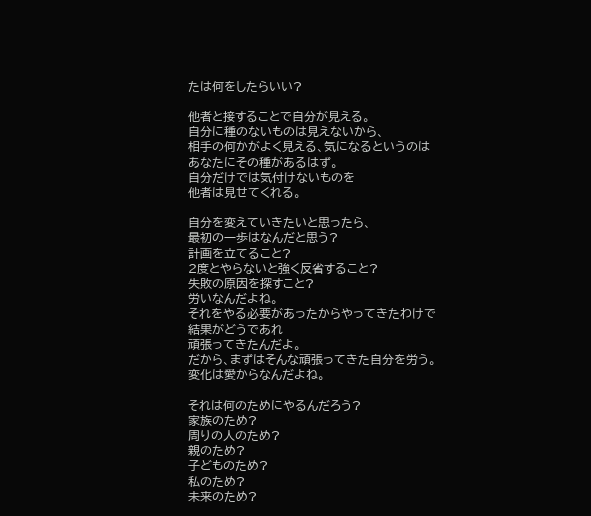たは何をしたらいい?

他者と接することで自分が見える。
自分に種のないものは見えないから、
相手の何かがよく見える、気になるというのは
あなたにその種があるはず。
自分だけでは気付けないものを
他者は見せてくれる。

自分を変えていきたいと思ったら、
最初の一歩はなんだと思う?
計画を立てること?
2度とやらないと強く反省すること?
失敗の原因を探すこと?
労いなんだよね。
それをやる必要があったからやってきたわけで
結果がどうであれ
頑張ってきたんだよ。
だから、まずはそんな頑張ってきた自分を労う。
変化は愛からなんだよね。

それは何のためにやるんだろう?
家族のため?
周りの人のため?
親のため?
子どものため?
私のため?
未来のため?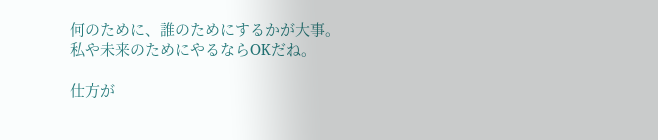何のために、誰のためにするかが大事。
私や未来のためにやるならOKだね。

仕方が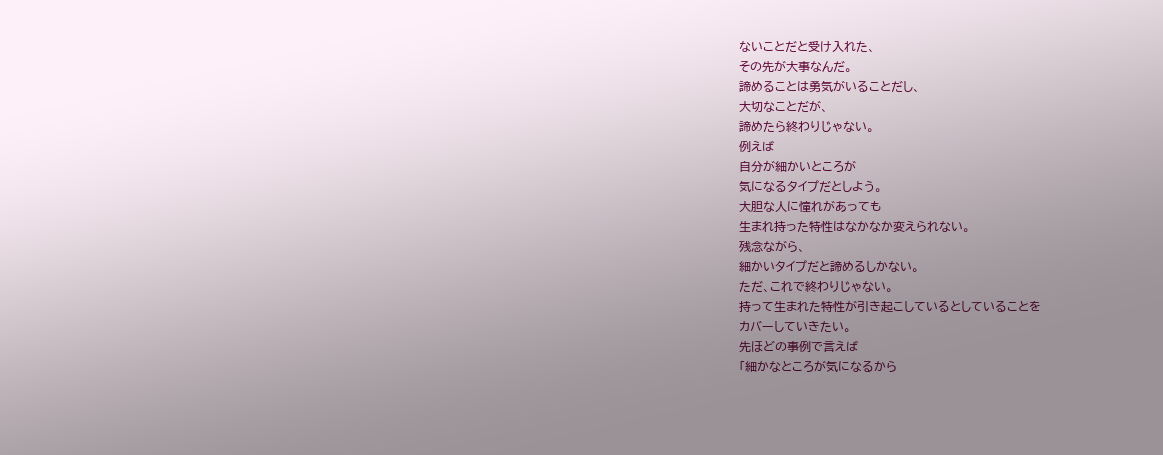ないことだと受け入れた、
その先が大事なんだ。
諦めることは勇気がいることだし、
大切なことだが、
諦めたら終わりじゃない。
例えば
自分が細かいところが
気になるタイプだとしよう。
大胆な人に憧れがあっても
生まれ持った特性はなかなか変えられない。
残念ながら、
細かいタイプだと諦めるしかない。
ただ、これで終わりじゃない。
持って生まれた特性が引き起こしているとしていることを
カバーしていきたい。
先ほどの事例で言えば
「細かなところが気になるから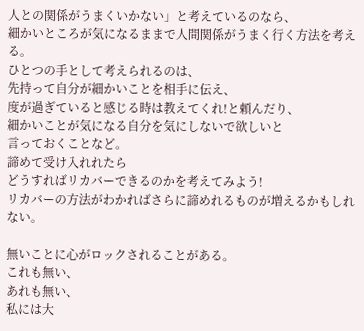人との関係がうまくいかない」と考えているのなら、
細かいところが気になるままで人間関係がうまく行く方法を考える。
ひとつの手として考えられるのは、
先持って自分が細かいことを相手に伝え、
度が過ぎていると感じる時は教えてくれ!と頼んだり、
細かいことが気になる自分を気にしないで欲しいと
言っておくことなど。
諦めて受け入れれたら
どうすればリカバーできるのかを考えてみよう!
リカバーの方法がわかればさらに諦めれるものが増えるかもしれない。

無いことに心がロックされることがある。
これも無い、
あれも無い、
私には大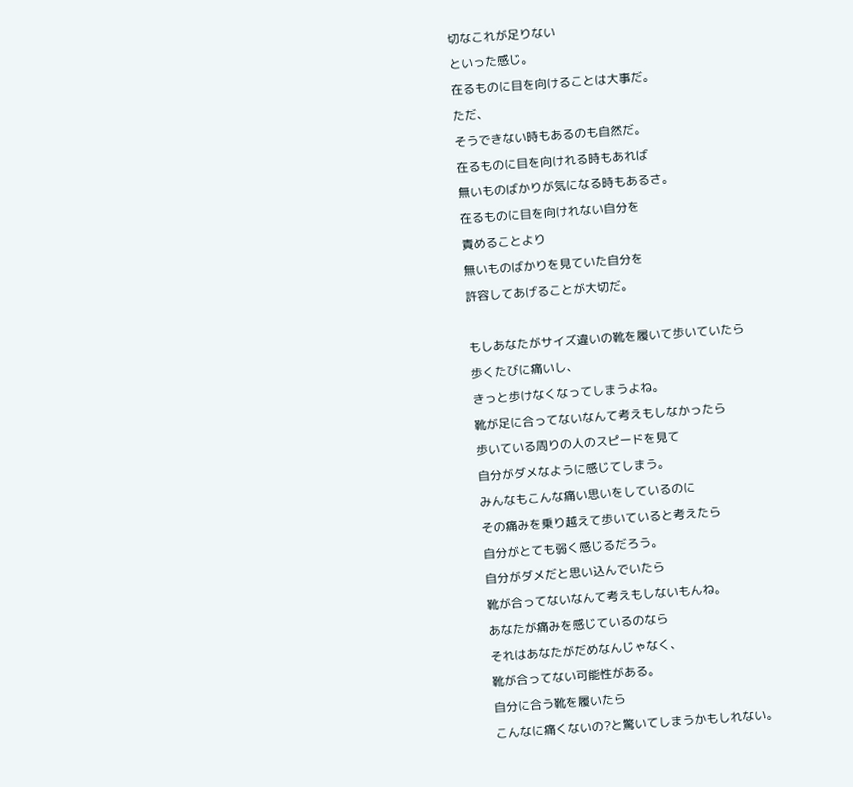切なこれが足りない
といった感じ。
在るものに目を向けることは大事だ。
ただ、
そうできない時もあるのも自然だ。
在るものに目を向けれる時もあれば
無いものばかりが気になる時もあるさ。
在るものに目を向けれない自分を
責めることより
無いものばかりを見ていた自分を
許容してあげることが大切だ。

もしあなたがサイズ違いの靴を履いて歩いていたら
歩くたびに痛いし、
きっと歩けなくなってしまうよね。
靴が足に合ってないなんて考えもしなかったら
歩いている周りの人のスピードを見て
自分がダメなように感じてしまう。
みんなもこんな痛い思いをしているのに
その痛みを乗り越えて歩いていると考えたら
自分がとても弱く感じるだろう。
自分がダメだと思い込んでいたら
靴が合ってないなんて考えもしないもんね。
あなたが痛みを感じているのなら
それはあなたがだめなんじゃなく、
靴が合ってない可能性がある。
自分に合う靴を履いたら
こんなに痛くないの?と驚いてしまうかもしれない。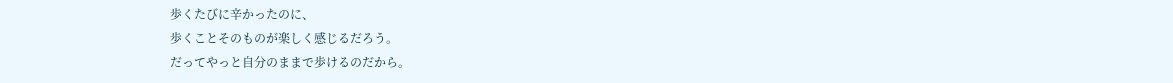歩くたびに辛かったのに、
歩くことそのものが楽しく感じるだろう。
だってやっと自分のままで歩けるのだから。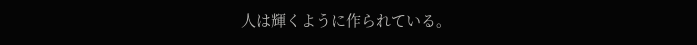人は輝くように作られている。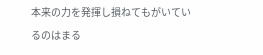本来の力を発揮し損ねてもがいているのはまる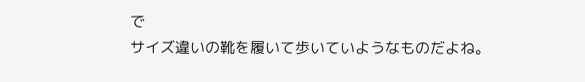で
サイズ違いの靴を履いて歩いていようなものだよね。